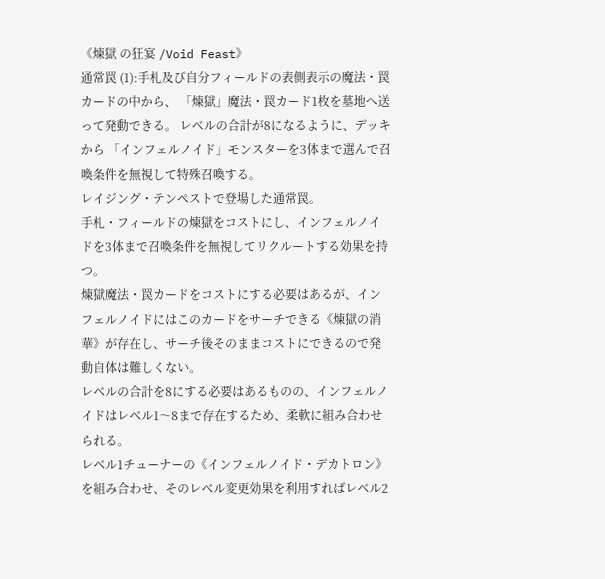《煉獄 の狂宴 /Void Feast》
通常罠 (1):手札及び自分フィールドの表側表示の魔法・罠カードの中から、 「煉獄」魔法・罠カード1枚を墓地へ送って発動できる。 レベルの合計が8になるように、デッキから 「インフェルノイド」モンスターを3体まで選んで召喚条件を無視して特殊召喚する。
レイジング・テンペストで登場した通常罠。
手札・フィールドの煉獄をコストにし、インフェルノイドを3体まで召喚条件を無視してリクルートする効果を持つ。
煉獄魔法・罠カードをコストにする必要はあるが、インフェルノイドにはこのカードをサーチできる《煉獄の消華》が存在し、サーチ後そのままコストにできるので発動自体は難しくない。
レベルの合計を8にする必要はあるものの、インフェルノイドはレベル1〜8まで存在するため、柔軟に組み合わせられる。
レベル1チューナーの《インフェルノイド・デカトロン》を組み合わせ、そのレベル変更効果を利用すればレベル2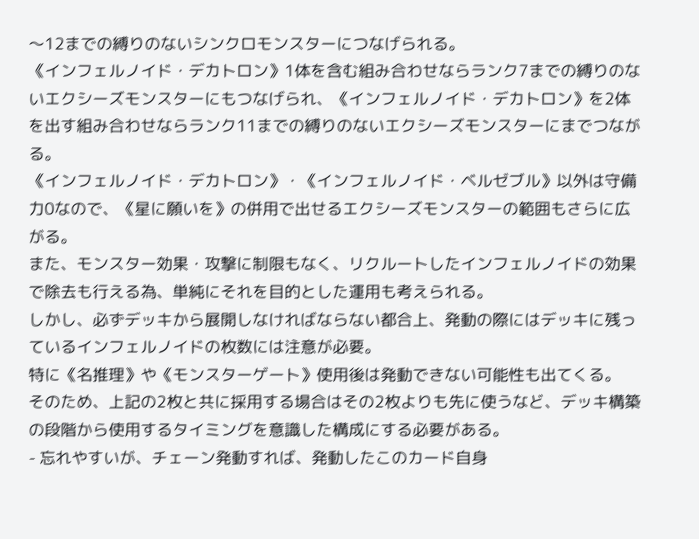〜12までの縛りのないシンクロモンスターにつなげられる。
《インフェルノイド・デカトロン》1体を含む組み合わせならランク7までの縛りのないエクシーズモンスターにもつなげられ、《インフェルノイド・デカトロン》を2体を出す組み合わせならランク11までの縛りのないエクシーズモンスターにまでつながる。
《インフェルノイド・デカトロン》・《インフェルノイド・ベルゼブル》以外は守備力0なので、《星に願いを》の併用で出せるエクシーズモンスターの範囲もさらに広がる。
また、モンスター効果・攻撃に制限もなく、リクルートしたインフェルノイドの効果で除去も行える為、単純にそれを目的とした運用も考えられる。
しかし、必ずデッキから展開しなければならない都合上、発動の際にはデッキに残っているインフェルノイドの枚数には注意が必要。
特に《名推理》や《モンスターゲート》使用後は発動できない可能性も出てくる。
そのため、上記の2枚と共に採用する場合はその2枚よりも先に使うなど、デッキ構築の段階から使用するタイミングを意識した構成にする必要がある。
- 忘れやすいが、チェーン発動すれば、発動したこのカード自身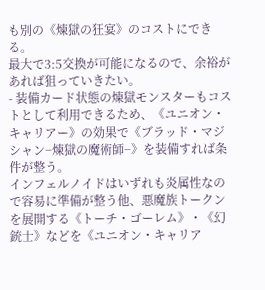も別の《煉獄の狂宴》のコストにできる。
最大で3:5交換が可能になるので、余裕があれば狙っていきたい。
- 装備カード状態の煉獄モンスターもコストとして利用できるため、《ユニオン・キャリアー》の効果で《ブラッド・マジシャン−煉獄の魔術師−》を装備すれば条件が整う。
インフェルノイドはいずれも炎属性なので容易に準備が整う他、悪魔族トークンを展開する《トーチ・ゴーレム》・《幻銃士》などを《ユニオン・キャリア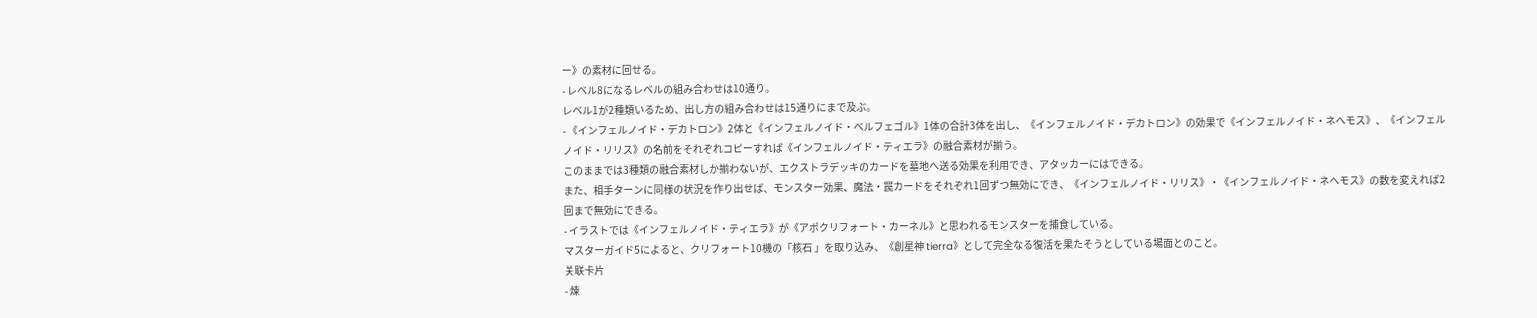ー》の素材に回せる。
- レベル8になるレベルの組み合わせは10通り。
レベル1が2種類いるため、出し方の組み合わせは15通りにまで及ぶ。
- 《インフェルノイド・デカトロン》2体と《インフェルノイド・ベルフェゴル》1体の合計3体を出し、《インフェルノイド・デカトロン》の効果で《インフェルノイド・ネヘモス》、《インフェルノイド・リリス》の名前をそれぞれコピーすれば《インフェルノイド・ティエラ》の融合素材が揃う。
このままでは3種類の融合素材しか揃わないが、エクストラデッキのカードを墓地へ送る効果を利用でき、アタッカーにはできる。
また、相手ターンに同様の状況を作り出せば、モンスター効果、魔法・罠カードをそれぞれ1回ずつ無効にでき、《インフェルノイド・リリス》・《インフェルノイド・ネヘモス》の数を変えれば2回まで無効にできる。
- イラストでは《インフェルノイド・ティエラ》が《アポクリフォート・カーネル》と思われるモンスターを捕食している。
マスターガイド5によると、クリフォート10機の「核石 」を取り込み、《創星神 tierra》として完全なる復活を果たそうとしている場面とのこと。
关联卡片
- 煉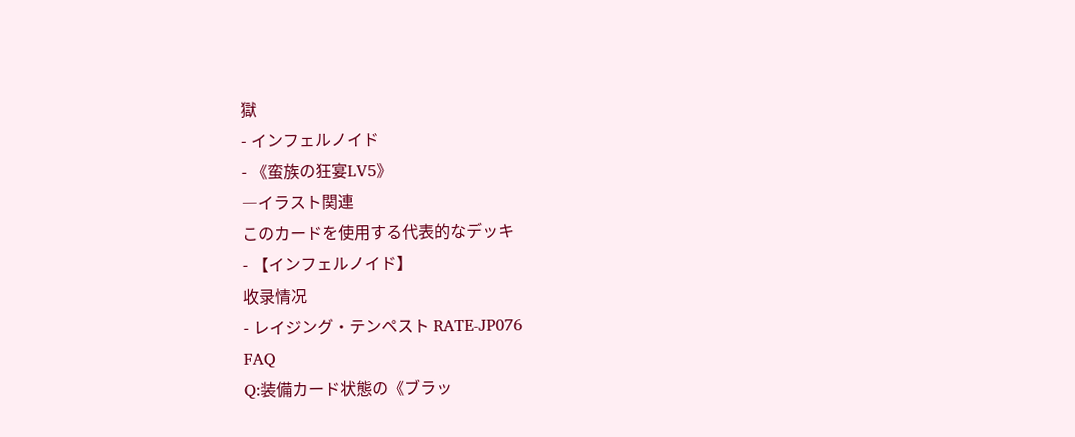獄
- インフェルノイド
- 《蛮族の狂宴LV5》
―イラスト関連
このカードを使用する代表的なデッキ
- 【インフェルノイド】
收录情况
- レイジング・テンペスト RATE-JP076
FAQ
Q:装備カード状態の《ブラッ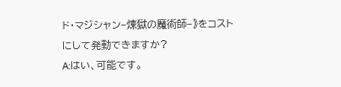ド・マジシャン−煉獄の魔術師−》をコストにして発動できますか?
A:はい、可能です。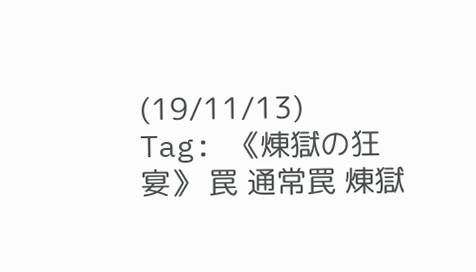(19/11/13)
Tag: 《煉獄の狂宴》 罠 通常罠 煉獄